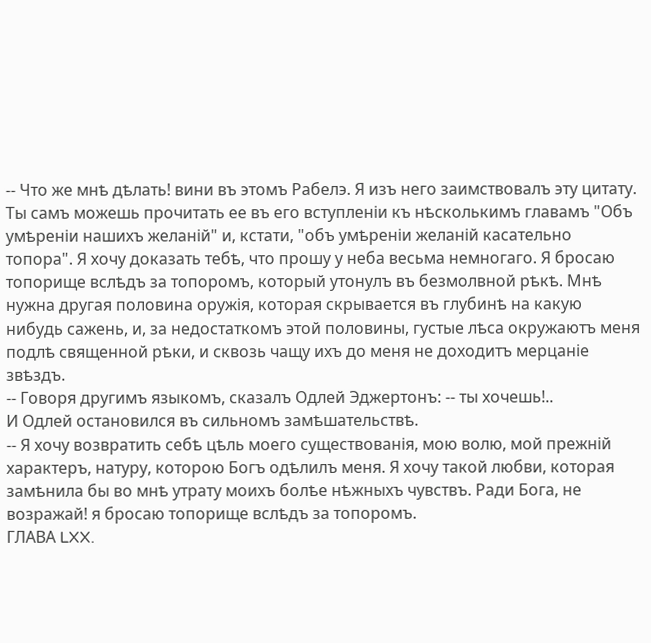-- Что же мнѣ дѣлать! вини въ этомъ Рабелэ. Я изъ него заимствовалъ эту цитату. Ты самъ можешь прочитать ее въ его вступленіи къ нѣсколькимъ главамъ "Объ умѣреніи нашихъ желаній" и, кстати, "объ умѣреніи желаній касательно топора". Я хочу доказать тебѣ, что прошу у неба весьма немногаго. Я бросаю топорище вслѣдъ за топоромъ, который утонулъ въ безмолвной рѣкѣ. Мнѣ нужна другая половина оружія, которая скрывается въ глубинѣ на какую нибудь сажень, и, за недостаткомъ этой половины, густые лѣса окружаютъ меня подлѣ священной рѣки, и сквозь чащу ихъ до меня не доходитъ мерцаніе звѣздъ.
-- Говоря другимъ языкомъ, сказалъ Одлей Эджертонъ: -- ты хочешь!..
И Одлей остановился въ сильномъ замѣшательствѣ.
-- Я хочу возвратить себѣ цѣль моего существованія, мою волю, мой прежній характеръ, натуру, которою Богъ одѣлилъ меня. Я хочу такой любви, которая замѣнила бы во мнѣ утрату моихъ болѣе нѣжныхъ чувствъ. Ради Бога, не возражай! я бросаю топорище вслѣдъ за топоромъ.
ГЛАВА LXX.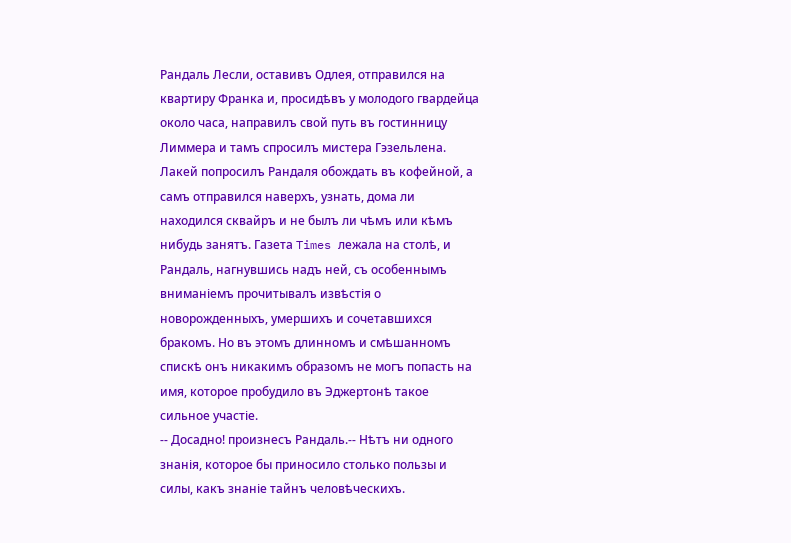Рандаль Лесли, оставивъ Одлея, отправился на квартиру Франка и, просидѣвъ у молодого гвардейца около часа, направилъ свой путь въ гостинницу Лиммера и тамъ спросилъ мистера Гэзельлена. Лакей попросилъ Рандаля обождать въ кофейной, а самъ отправился наверхъ, узнать, дома ли находился сквайръ и не былъ ли чѣмъ или кѣмъ нибудь занятъ. Газета Times лежала на столѣ, и Рандаль, нагнувшись надъ ней, съ особеннымъ вниманіемъ прочитывалъ извѣстія о новорожденныхъ, умершихъ и сочетавшихся бракомъ. Но въ этомъ длинномъ и смѣшанномъ спискѣ онъ никакимъ образомъ не могъ попасть на имя, которое пробудило въ Эджертонѣ такое сильное участіе.
-- Досадно! произнесъ Рандаль.-- Нѣтъ ни одного знанія, которое бы приносило столько пользы и силы, какъ знаніе тайнъ человѣческихъ.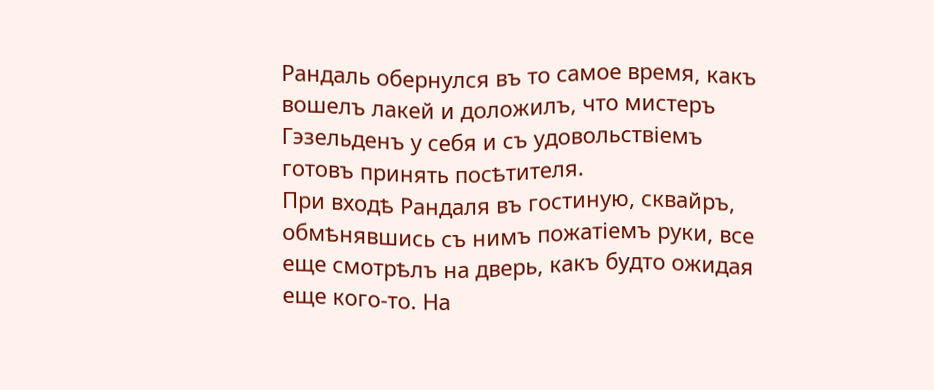Рандаль обернулся въ то самое время, какъ вошелъ лакей и доложилъ, что мистеръ Гэзельденъ у себя и съ удовольствіемъ готовъ принять посѣтителя.
При входѣ Рандаля въ гостиную, сквайръ, обмѣнявшись съ нимъ пожатіемъ руки, все еще смотрѣлъ на дверь, какъ будто ожидая еще кого-то. На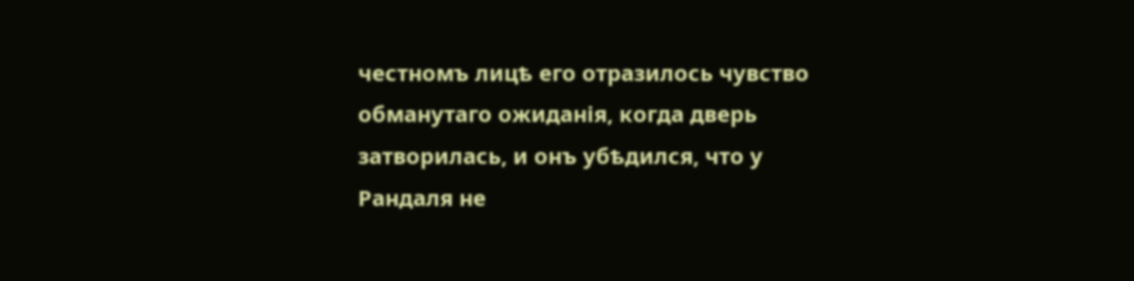честномъ лицѣ его отразилось чувство обманутаго ожиданія, когда дверь затворилась, и онъ убѣдился, что у Рандаля не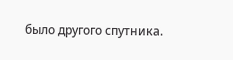было другого спутника.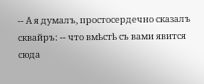-- А я думалъ, простосердечно сказалъ сквайръ: -- что вмѣстѣ съ вами явится сюда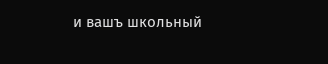и вашъ школьный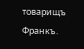товарищъ Франкъ.